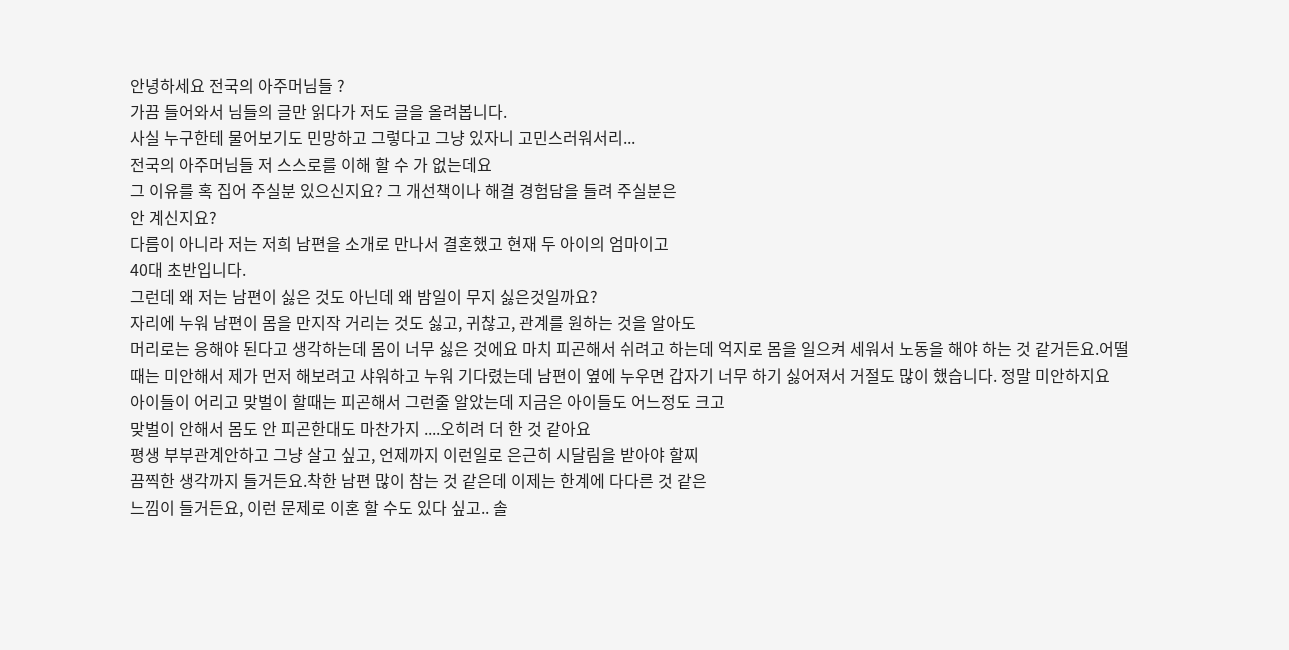안녕하세요 전국의 아주머님들 ?
가끔 들어와서 님들의 글만 읽다가 저도 글을 올려봅니다.
사실 누구한테 물어보기도 민망하고 그렇다고 그냥 있자니 고민스러워서리...
전국의 아주머님들 저 스스로를 이해 할 수 가 없는데요
그 이유를 혹 집어 주실분 있으신지요? 그 개선책이나 해결 경험담을 들려 주실분은
안 계신지요?
다름이 아니라 저는 저희 남편을 소개로 만나서 결혼했고 현재 두 아이의 엄마이고
40대 초반입니다.
그런데 왜 저는 남편이 싫은 것도 아닌데 왜 밤일이 무지 싫은것일까요?
자리에 누워 남편이 몸을 만지작 거리는 것도 싫고, 귀찮고, 관계를 원하는 것을 알아도
머리로는 응해야 된다고 생각하는데 몸이 너무 싫은 것에요 마치 피곤해서 쉬려고 하는데 억지로 몸을 일으켜 세워서 노동을 해야 하는 것 같거든요.어떨때는 미안해서 제가 먼저 해보려고 샤워하고 누워 기다렸는데 남편이 옆에 누우면 갑자기 너무 하기 싫어져서 거절도 많이 했습니다. 정말 미안하지요
아이들이 어리고 맞벌이 할때는 피곤해서 그런줄 알았는데 지금은 아이들도 어느정도 크고
맞벌이 안해서 몸도 안 피곤한대도 마찬가지 ....오히려 더 한 것 같아요
평생 부부관계안하고 그냥 살고 싶고, 언제까지 이런일로 은근히 시달림을 받아야 할찌
끔찍한 생각까지 들거든요.착한 남편 많이 참는 것 같은데 이제는 한계에 다다른 것 같은
느낌이 들거든요, 이런 문제로 이혼 할 수도 있다 싶고.. 솔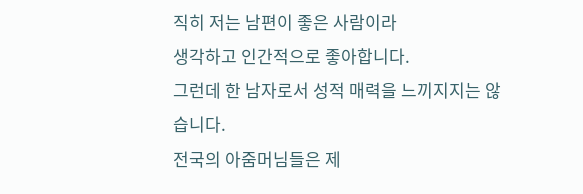직히 저는 남편이 좋은 사람이라
생각하고 인간적으로 좋아합니다.
그런데 한 남자로서 성적 매력을 느끼지지는 않습니다.
전국의 아줌머님들은 제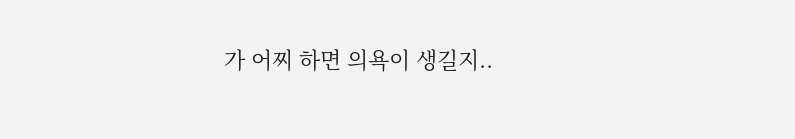가 어찌 하면 의욕이 생길지..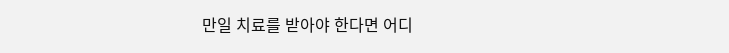만일 치료를 받아야 한다면 어디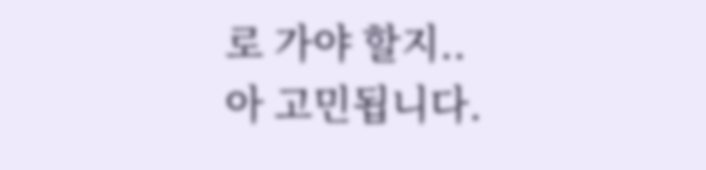로 가야 할지..
아 고민됩니다.